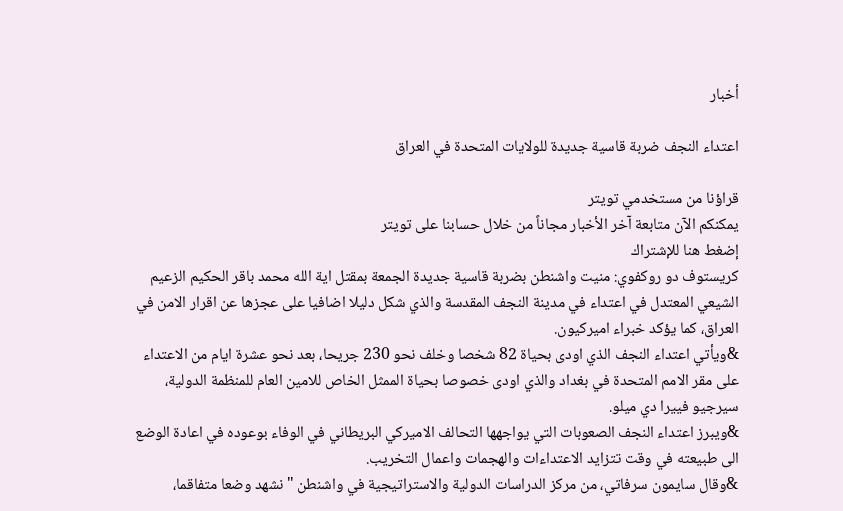أخبار

اعتداء النجف ضربة قاسية جديدة للولايات المتحدة في العراق

قراؤنا من مستخدمي تويتر
يمكنكم الآن متابعة آخر الأخبار مجاناً من خلال حسابنا على تويتر
إضغط هنا للإشتراك
كريستوف دو روكفوي: منيت واشنطن بضربة قاسية جديدة الجمعة بمقتل اية الله محمد باقر الحكيم الزعيم الشيعي المعتدل في اعتداء في مدينة النجف المقدسة والذي شكل دليلا اضافيا على عجزها عن اقرار الامن في العراق، كما يؤكد خبراء اميركيون.
&ويأتي اعتداء النجف الذي اودى بحياة 82 شخصا وخلف نحو 230 جريحا، بعد نحو عشرة ايام من الاعتداء على مقر الامم المتحدة في بغداد والذي اودى خصوصا بحياة الممثل الخاص للامين العام للمنظمة الدولية، سيرجيو فييرا دي ميلو.
&ويبرز اعتداء النجف الصعوبات التي يواجهها التحالف الاميركي البريطاني في الوفاء بوعوده في اعادة الوضع الى طبيعته في وقت تتزايد الاعتداءات والهجمات واعمال التخريب.
&وقال سايمون سرفاتي، من مركز الدراسات الدولية والاستراتيجية في واشنطن "نشهد وضعا متفاقما،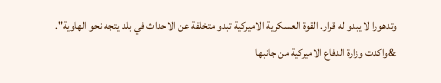وتدهورا لا يبدو له قرار. القوة العسكرية الاميركية تبدو متخلفة عن الاحداث في بلد يتجه نحو الهاوية".
&واكدت وزارة الدفاع الاميركية من جانبها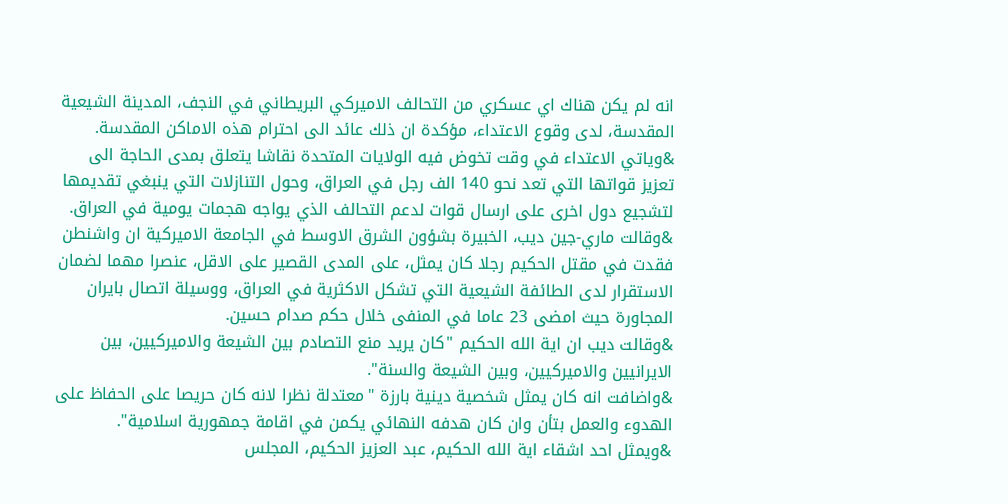انه لم يكن هناك اي عسكري من التحالف الاميركي البريطاني في النجف، المدينة الشيعية المقدسة، لدى وقوع الاعتداء، مؤكدة ان ذلك عائد الى احترام هذه الاماكن المقدسة.
&وياتي الاعتداء في وقت تخوض فيه الولايات المتحدة نقاشا يتعلق بمدى الحاجة الى تعزيز قواتها التي تعد نحو 140 الف رجل في العراق، وحول التنازلات التي ينبغي تقديمها لتشجيع دول اخرى على ارسال قوات لدعم التحالف الذي يواجه هجمات يومية في العراق.
&وقالت ماري-جين ديب، الخبيرة بشؤون الشرق الاوسط في الجامعة الاميركية ان واشنطن فقدت في مقتل الحكيم رجلا كان يمثل، على المدى القصير على الاقل، عنصرا مهما لضمان الاستقرار لدى الطائفة الشيعية التي تشكل الاكثرية في العراق، ووسيلة اتصال بايران المجاورة حيث امضى 23 عاما في المنفى خلال حكم صدام حسين.
&وقالت ديب ان اية الله الحكيم "كان يريد منع التصادم بين الشيعة والاميركيين، بين الايرانيين والاميركيين، وبين الشيعة والسنة".
&واضافت انه كان يمثل شخصية دينية بارزة "معتدلة نظرا لانه كان حريصا على الحفاظ على الهدوء والعمل بتأن وان كان هدفه النهائي يكمن في اقامة جمهورية اسلامية".
&ويمثل احد اشقاء اية الله الحكيم، عبد العزيز الحكيم، المجلس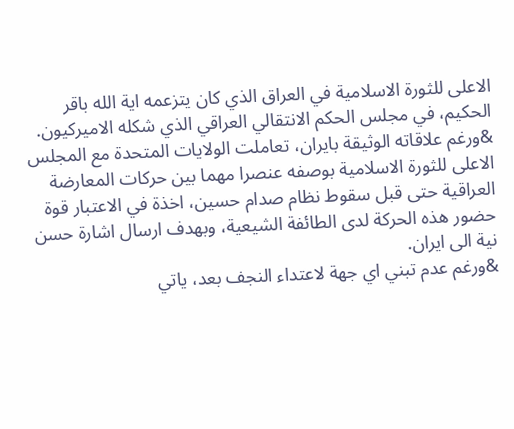الاعلى للثورة الاسلامية في العراق الذي كان يتزعمه اية الله باقر الحكيم، في مجلس الحكم الانتقالي العراقي الذي شكله الاميركيون.
&ورغم علاقاته الوثيقة بايران، تعاملت الولايات المتحدة مع المجلس الاعلى للثورة الاسلامية بوصفه عنصرا مهما بين حركات المعارضة العراقية حتى قبل سقوط نظام صدام حسين، اخذة في الاعتبار قوة حضور هذه الحركة لدى الطائفة الشيعية، وبهدف ارسال اشارة حسن نية الى ايران.
&ورغم عدم تبني اي جهة لاعتداء النجف بعد، ياتي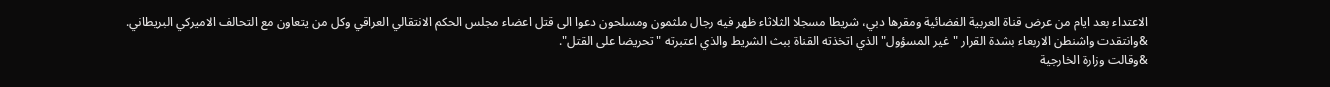الاعتداء بعد ايام من عرض قناة العربية الفضائية ومقرها دبي، شريطا مسجلا الثلاثاء ظهر فيه رجال ملثمون ومسلحون دعوا الى قتل اعضاء مجلس الحكم الانتقالي العراقي وكل من يتعاون مع التحالف الاميركي البريطاني.
&وانتقدت واشنطن الاربعاء بشدة القرار "غير المسؤول" الذي اتخذته القناة ببث الشريط والذي اعتبرته "تحريضا على القتل".
&وقالت وزارة الخارجية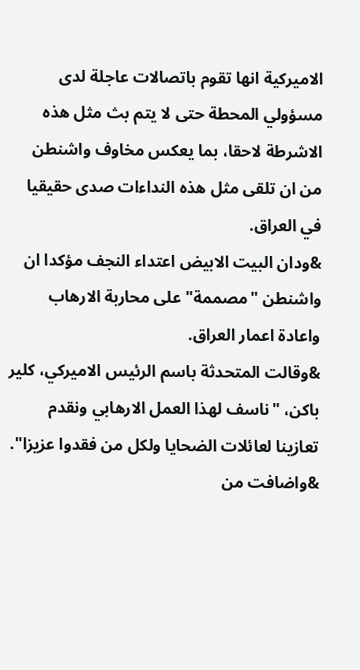الاميركية انها تقوم باتصالات عاجلة لدى مسؤولي المحطة حتى لا يتم بث مثل هذه الاشرطة لاحقا، بما يعكس مخاوف واشنطن من ان تلقى مثل هذه النداءات صدى حقيقيا في العراق.
&ودان البيت الابيض اعتداء النجف مؤكدا ان واشنطن "مصممة" على محاربة الارهاب واعادة اعمار العراق.
&وقالت المتحدثة باسم الرئيس الاميركي، كلير باكن، "ناسف لهذا العمل الارهابي ونقدم تعازينا لعائلات الضحايا ولكل من فقدوا عزيزا".
&واضافت من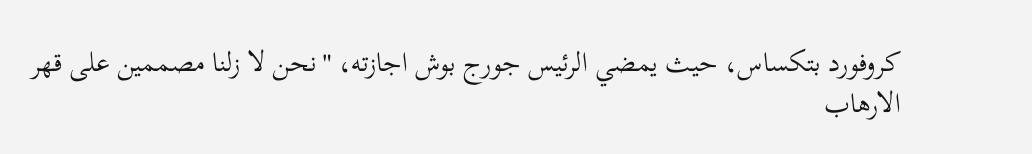كروفورد بتكساس، حيث يمضي الرئيس جورج بوش اجازته، "نحن لا زلنا مصممين على قهر الارهاب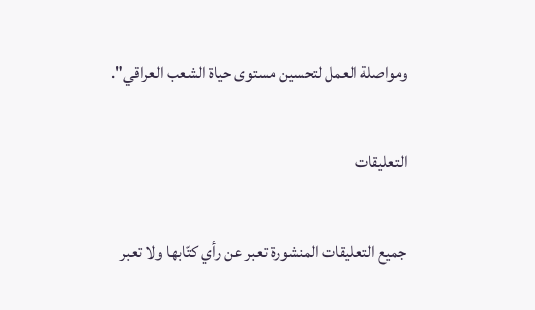ومواصلة العمل لتحسين مستوى حياة الشعب العراقي".

التعليقات

جميع التعليقات المنشورة تعبر عن رأي كتّابها ولا تعبر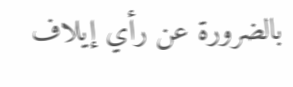بالضرورة عن رأي إيلاف